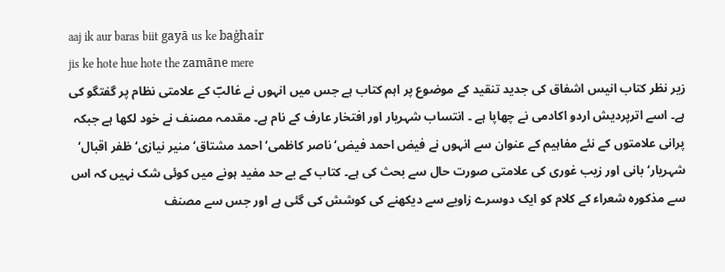aaj ik aur baras biit gayā us ke baġhair
jis ke hote hue hote the zamāne mere
زیر نظر کتاب انیس اشفاق کی جدید تنقید کے موضوع پر اہم کتاب ہے جس میں انہوں نے غالبؔ کے علامتی نظام پر گفتگو کی ہے۔ اسے اترپردیش اردو اکادمی نے چھاپا ہے ۔ انتساب شہریار اور افتخار عارف کے نام ہے۔ مقدمہ مصنف نے خود لکھا ہے جبکہ پرانی علامتوں کے نئے مفاہیم کے عنوان سے انہوں نے فیض احمد فیض‘ ناصر کاظمی‘ احمد مشتاق‘ منیر نیازی‘ ظفر اقبال‘ شہریار‘ بانی اور زیب غوری کی علامتی صورت حال سے بحث کی ہے۔ کتاب کے بے حد مفید ہونے میں کوئی شک نہیں کہ اس سے مذکورہ شعراء کے کلام کو ایک دوسرے زاویے سے دیکھنے کی کوشش کی گئی ہے اور جس سے مصنف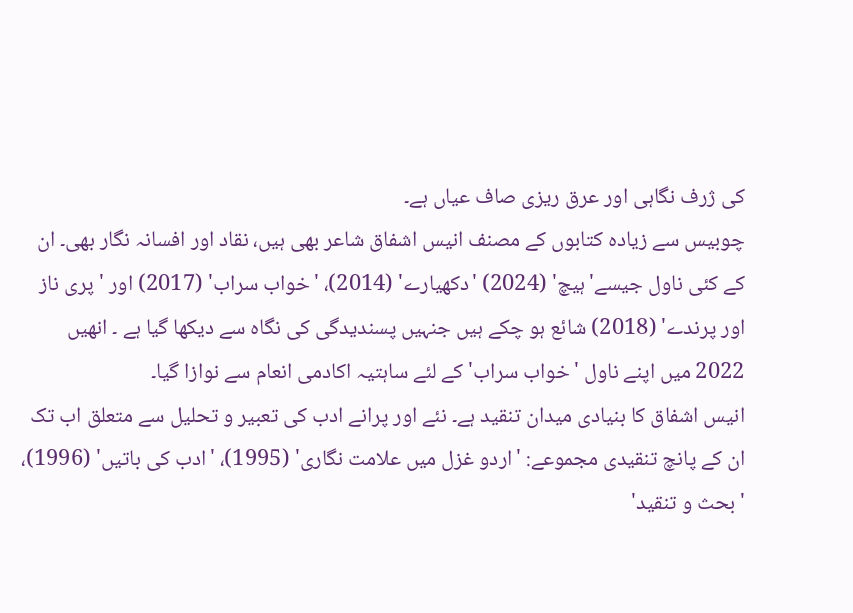کی ژرف نگاہی اور عرق ریزی صاف عیاں ہے۔
چوبیس سے زیادہ کتابوں کے مصنف انیس اشفاق شاعر بھی ہیں، نقاد اور افسانہ نگار بھی۔ ان کے کئی ناول جیسے'ہیچ' (2024) 'دکھیارے' (2014)، 'خواب سراب' (2017) اور 'پری ناز اور پرندے' (2018) شائع ہو چکے ہیں جنہیں پسندیدگی کی نگاہ سے دیکھا گیا ہے ۔ انھیں 2022 میں اپنے ناول 'خواب سراب' کے لئے ساہتیہ اکادمی انعام سے نوازا گیا۔
انیس اشفاق کا بنیادی میدان تنقید ہے۔ نئے اور پرانے ادب کی تعبیر و تحلیل سے متعلق اب تک ان کے پانچ تنقیدی مجموعے: 'اردو غزل میں علامت نگاری' (1995)، 'ادب کی باتیں' (1996)، 'بحث و تنقید'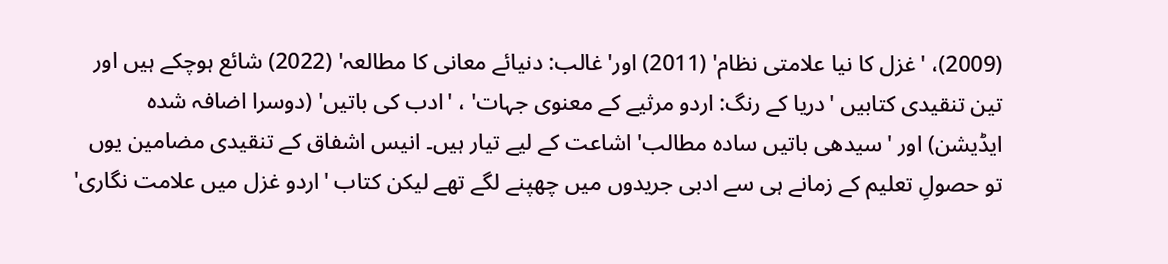(2009)، 'غزل کا نیا علامتی نظام' (2011) اور'غالب: دنیائے معانی کا مطالعہ' (2022) شائع ہوچکے ہیں اور تین تنقیدی کتابیں 'دریا کے رنگ: اردو مرثیے کے معنوی جہات' ، 'ادب کی باتیں' (دوسرا اضافہ شدہ ایڈیشن) اور 'سیدھی باتیں سادہ مطالب' اشاعت کے لیے تیار ہیں۔ انیس اشفاق کے تنقیدی مضامین یوں تو حصولِ تعلیم کے زمانے ہی سے ادبی جریدوں میں چھپنے لگے تھے لیکن کتاب 'اردو غزل میں علامت نگاری'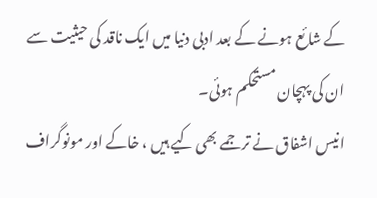کے شائع ہونے کے بعد ادبی دنیا میں ایک ناقد کی حیثیت سے ان کی پہچان مستحکم ہوئی۔
انیس اشفاق نے ترجمے بھی کیے ہیں ، خاکے اور مونوگراف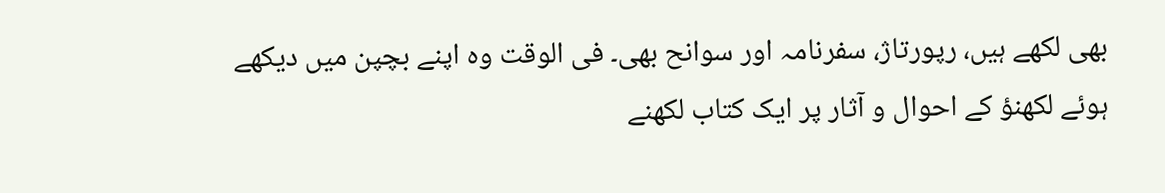بھی لکھے ہیں، رپورتاژ، سفرنامہ اور سوانح بھی۔ فی الوقت وہ اپنے بچپن میں دیکھے ہوئے لکھنؤ کے احوال و آثار پر ایک کتاب لکھنے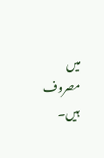میں مصروف ہیں۔